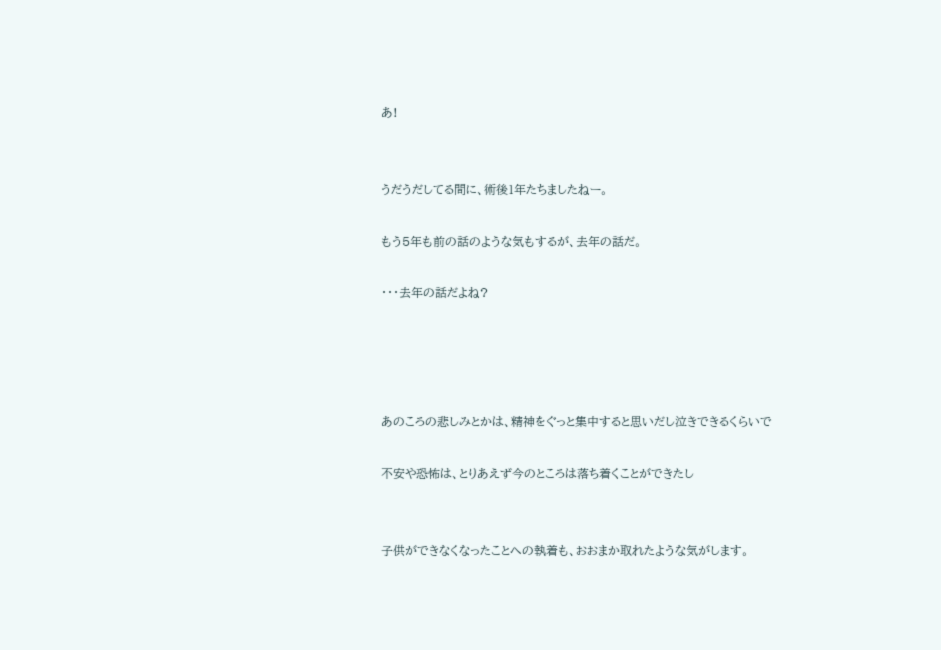あ!


うだうだしてる間に、術後1年たちましたねー。

もう5年も前の話のような気もするが、去年の話だ。

・・・去年の話だよね?




あのころの悲しみとかは、精神をぐっと集中すると思いだし泣きできるくらいで

不安や恐怖は、とりあえず今のところは落ち着くことができたし


子供ができなくなったことへの執着も、おおまか取れたような気がします。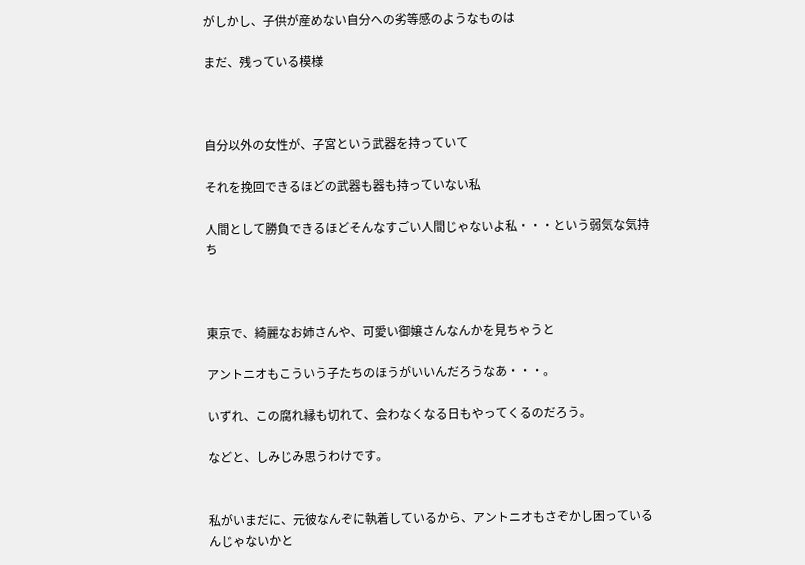がしかし、子供が産めない自分への劣等感のようなものは

まだ、残っている模様



自分以外の女性が、子宮という武器を持っていて

それを挽回できるほどの武器も器も持っていない私

人間として勝負できるほどそんなすごい人間じゃないよ私・・・という弱気な気持ち



東京で、綺麗なお姉さんや、可愛い御嬢さんなんかを見ちゃうと

アントニオもこういう子たちのほうがいいんだろうなあ・・・。

いずれ、この腐れ縁も切れて、会わなくなる日もやってくるのだろう。

などと、しみじみ思うわけです。


私がいまだに、元彼なんぞに執着しているから、アントニオもさぞかし困っているんじゃないかと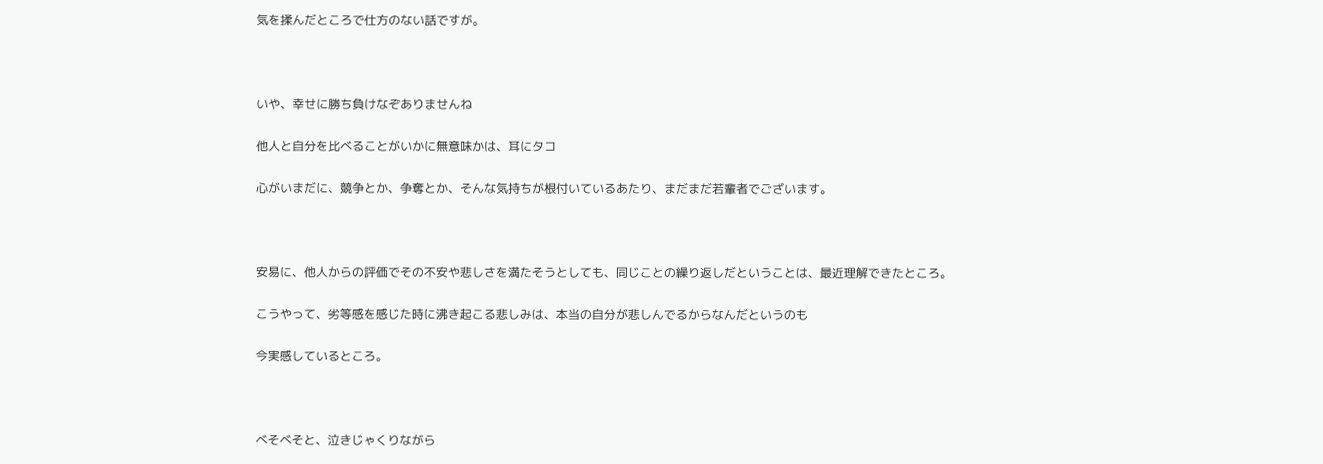気を揉んだところで仕方のない話ですが。



いや、幸せに勝ち負けなぞありませんね

他人と自分を比べることがいかに無意味かは、耳にタコ

心がいまだに、競争とか、争奪とか、そんな気持ちが根付いているあたり、まだまだ若輩者でございます。



安易に、他人からの評価でその不安や悲しさを満たそうとしても、同じことの繰り返しだということは、最近理解できたところ。

こうやって、劣等感を感じた時に沸き起こる悲しみは、本当の自分が悲しんでるからなんだというのも

今実感しているところ。



べそべそと、泣きじゃくりながら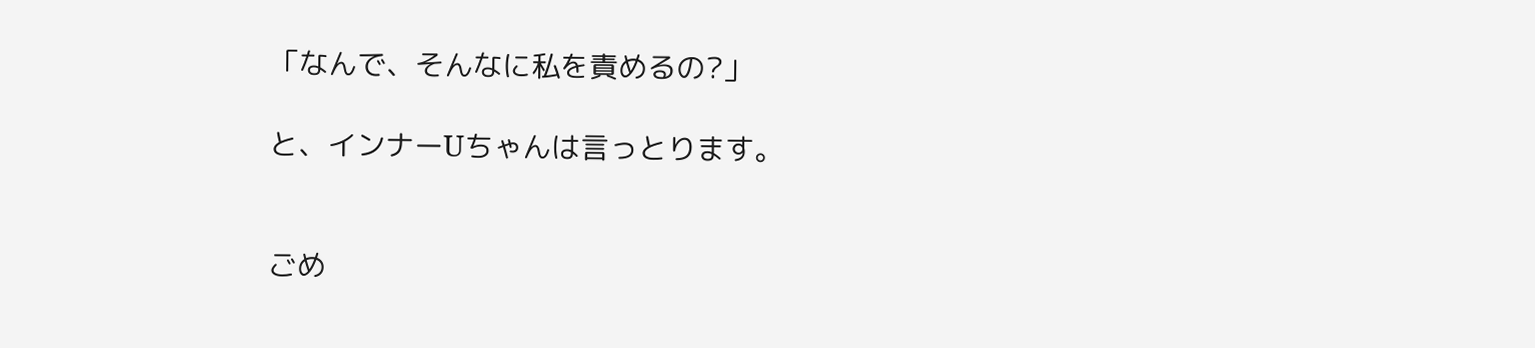「なんで、そんなに私を責めるの?」

と、インナーUちゃんは言っとります。


ごめ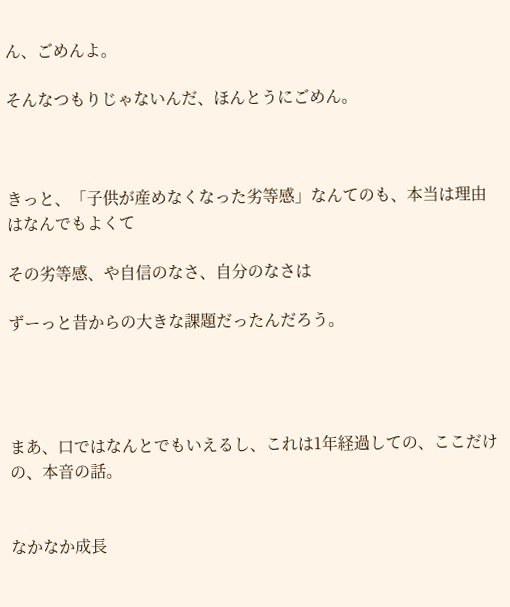ん、ごめんよ。

そんなつもりじゃないんだ、ほんとうにごめん。



きっと、「子供が産めなくなった劣等感」なんてのも、本当は理由はなんでもよくて

その劣等感、や自信のなさ、自分のなさは

ずーっと昔からの大きな課題だったんだろう。




まあ、口ではなんとでもいえるし、これは1年経過しての、ここだけの、本音の話。


なかなか成長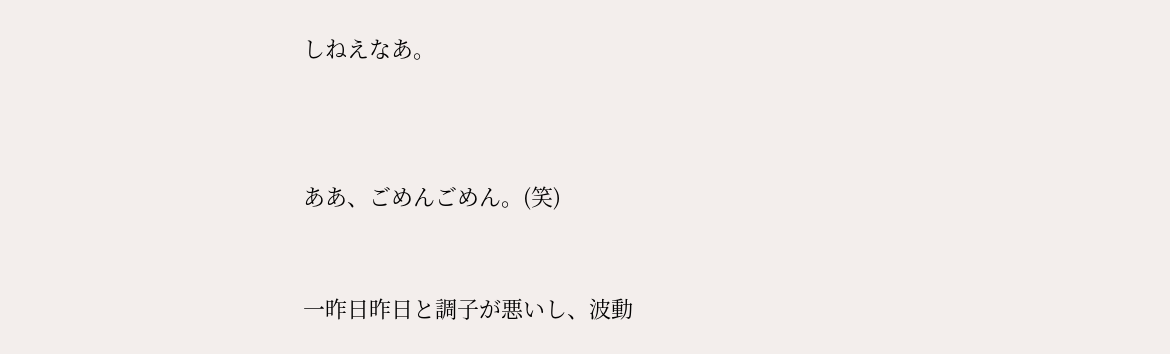しねえなあ。



ああ、ごめんごめん。(笑)


一昨日昨日と調子が悪いし、波動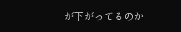が下がってるのか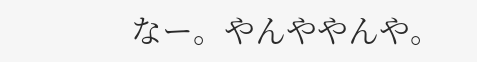なー。やんややんや。